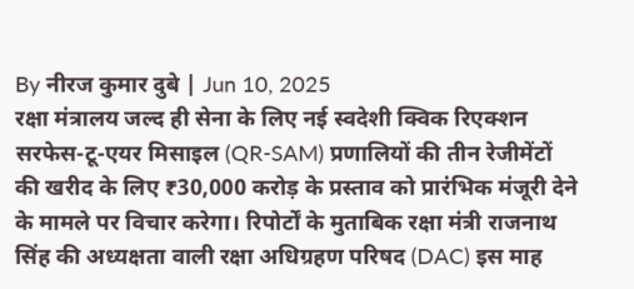By नीरज कुमार दुबे | Jun 10, 2025
रक्षा मंत्रालय जल्द ही सेना के लिए नई स्वदेशी क्विक रिएक्शन सरफेस-टू-एयर मिसाइल (QR-SAM) प्रणालियों की तीन रेजीमेंटों की खरीद के लिए ₹30,000 करोड़ के प्रस्ताव को प्रारंभिक मंजूरी देने के मामले पर विचार करेगा। रिपोर्टों के मुताबिक रक्षा मंत्री राजनाथ सिंह की अध्यक्षता वाली रक्षा अधिग्रहण परिषद (DAC) इस माह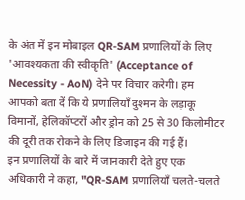के अंत में इन मोबाइल QR-SAM प्रणालियों के लिए 'आवश्यकता की स्वीकृति' (Acceptance of Necessity - AoN) देने पर विचार करेगी। हम आपको बता दें कि ये प्रणालियाँ दुश्मन के लड़ाकू विमानों, हेलिकॉप्टरों और ड्रोन को 25 से 30 किलोमीटर की दूरी तक रोकने के लिए डिजाइन की गई हैं।
इन प्रणालियों के बारे में जानकारी देते हुए एक अधिकारी ने कहा, "QR-SAM प्रणालियाँ चलते-चलते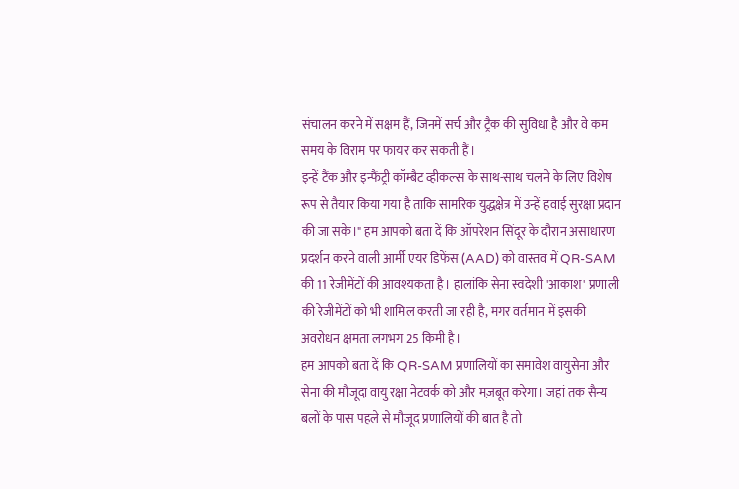संचालन करने में सक्षम हैं, जिनमें सर्च और ट्रैक की सुविधा है और वे कम समय के विराम पर फायर कर सकती हैं।
इन्हें टैंक और इन्फैंट्री कॉम्बैट व्हीकल्स के साथ-साथ चलने के लिए विशेष रूप से तैयार किया गया है ताकि सामरिक युद्धक्षेत्र में उन्हें हवाई सुरक्षा प्रदान की जा सके।" हम आपको बता दें कि ऑपरेशन सिंदूर के दौरान असाधारण प्रदर्शन करने वाली आर्मी एयर डिफेंस (AAD) को वास्तव में QR-SAM की 11 रेजीमेंटों की आवश्यकता है। हालांकि सेना स्वदेशी 'आकाश' प्रणाली की रेजीमेंटों को भी शामिल करती जा रही है, मगर वर्तमान में इसकी अवरोधन क्षमता लगभग 25 किमी है।
हम आपको बता दें कि QR-SAM प्रणालियों का समावेश वायुसेना और सेना की मौजूदा वायु रक्षा नेटवर्क को और मज़बूत करेगा। जहां तक सैन्य बलों के पास पहले से मौजूद प्रणालियों की बात है तो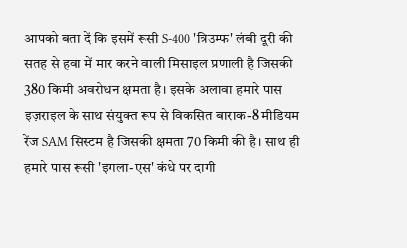आपको बता दें कि इसमें रूसी S-400 'त्रिउम्फ' लंबी दूरी की सतह से हवा में मार करने वाली मिसाइल प्रणाली है जिसकी 380 किमी अवरोधन क्षमता है। इसके अलावा हमारे पास इज़राइल के साथ संयुक्त रूप से विकसित बाराक-8 मीडियम रेंज SAM सिस्टम है जिसकी क्षमता 70 किमी की है। साथ ही हमारे पास रूसी 'इगला-एस' कंधे पर दागी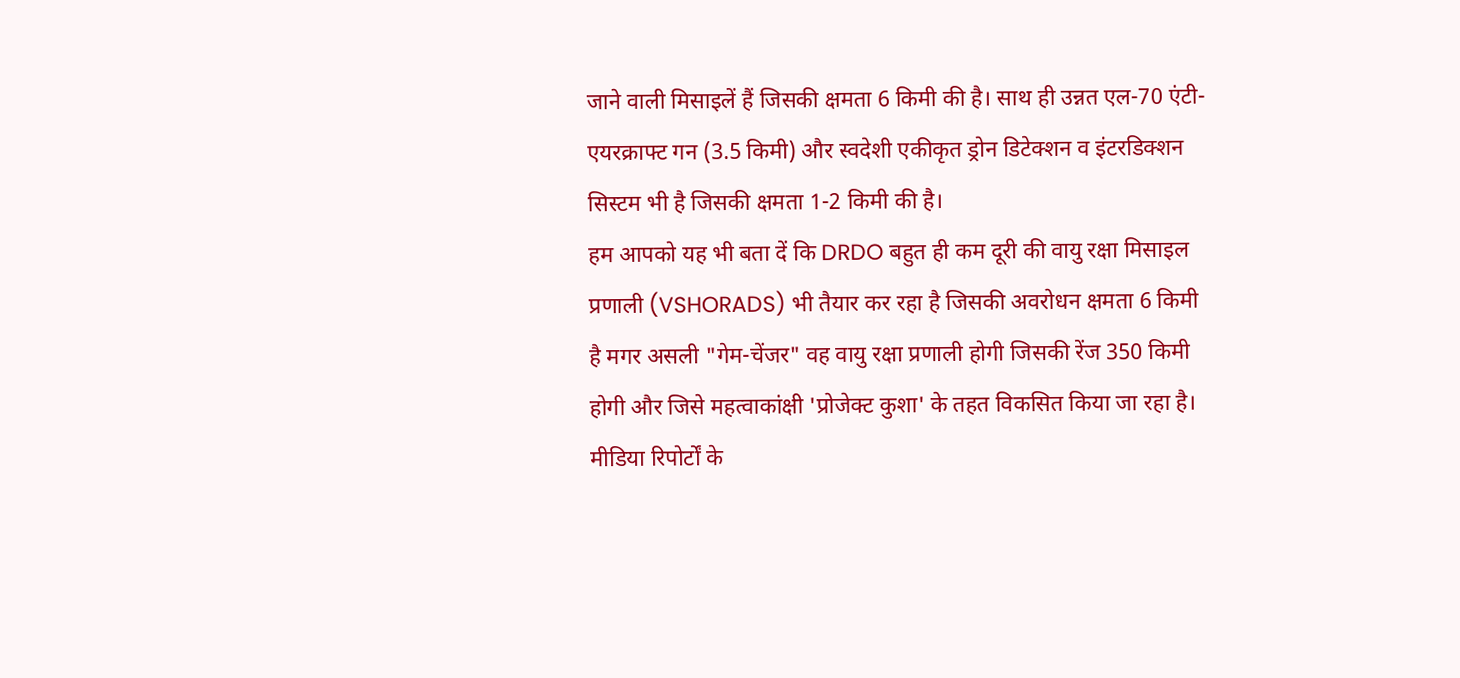जाने वाली मिसाइलें हैं जिसकी क्षमता 6 किमी की है। साथ ही उन्नत एल-70 एंटी-एयरक्राफ्ट गन (3.5 किमी) और स्वदेशी एकीकृत ड्रोन डिटेक्शन व इंटरडिक्शन सिस्टम भी है जिसकी क्षमता 1-2 किमी की है।
हम आपको यह भी बता दें कि DRDO बहुत ही कम दूरी की वायु रक्षा मिसाइल प्रणाली (VSHORADS) भी तैयार कर रहा है जिसकी अवरोधन क्षमता 6 किमी है मगर असली "गेम-चेंजर" वह वायु रक्षा प्रणाली होगी जिसकी रेंज 350 किमी होगी और जिसे महत्वाकांक्षी 'प्रोजेक्ट कुशा' के तहत विकसित किया जा रहा है। मीडिया रिपोर्टों के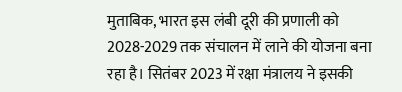मुताबिक, भारत इस लंबी दूरी की प्रणाली को 2028-2029 तक संचालन में लाने की योजना बना रहा है। सितंबर 2023 में रक्षा मंत्रालय ने इसकी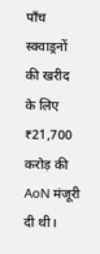पाँच स्क्वाड्रनों की खरीद के लिए ₹21,700 करोड़ की AoN मंजूरी दी थी।